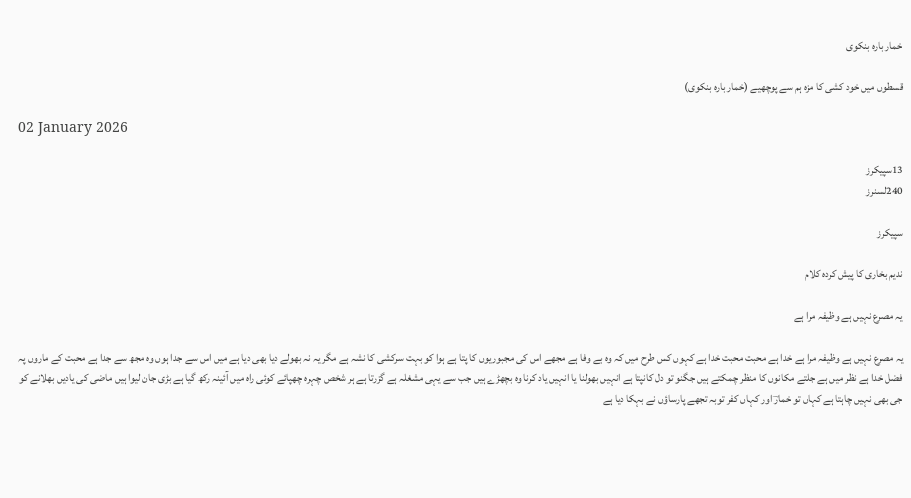خمار بارہ بنکوی

قسطوں میں خود کشی کا مزہ ہم سے پوچھیے (خمار بارہ بنکوی)

02 January 2026

13سپیکرز
240لسنرز

سپیکرز

ندیم بخاری کا پیش کردہ کلام

یہ مصرع نہیں ہے وظیفہ مرا ہے

یہ مصرع نہیں ہے وظیفہ مرا ہے خدا ہے محبت محبت خدا ہے کہوں کس طرح میں کہ وہ بے وفا ہے مجھے اس کی مجبوریوں کا پتا ہے ہوا کو بہت سرکشی کا نشہ ہے مگر یہ نہ بھولے دیا بھی دیا ہے میں اس سے جدا ہوں وہ مجھ سے جدا ہے محبت کے ماروں پہ فضل خدا ہے نظر میں ہے جلتے مکانوں کا منظر چمکتے ہیں جگنو تو دل کانپتا ہے انہیں بھولنا یا انہیں یاد کرنا وہ بچھڑے ہیں جب سے یہی مشغلہ ہے گزرتا ہے ہر شخص چہرہ چھپائے کوئی راہ میں آئینہ رکھ گیا ہے بڑی جان لیوا ہیں ماضی کی یادیں بھلانے کو جی بھی نہیں چاہتا ہے کہاں تو خمارؔ اور کہاں کفر توبہ تجھے پارساؤں نے بہکا دیا ہے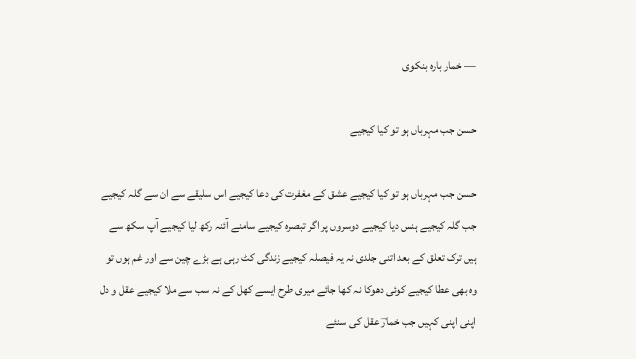— خمار بارہ بنکوی

حسن جب مہرباں ہو تو کیا کیجیے

حسن جب مہرباں ہو تو کیا کیجیے عشق کے مغفرت کی دعا کیجیے اس سلیقے سے ان سے گلہ کیجیے جب گلہ کیجیے ہنس دیا کیجیے دوسروں پر اگر تبصرہ کیجیے سامنے آئنہ رکھ لیا کیجیے آپ سکھ سے ہیں ترک تعلق کے بعد اتنی جلدی نہ یہ فیصلہ کیجیے زندگی کٹ رہی ہے بڑے چین سے اور غم ہوں تو وہ بھی عطا کیجیے کوئی دھوکا نہ کھا جائے میری طرح ایسے کھل کے نہ سب سے ملا کیجیے عقل و دل اپنی اپنی کہیں جب خمارؔ عقل کی سنئے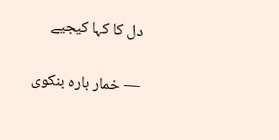دل کا کہا کیجیے

— خمار بارہ بنکوی